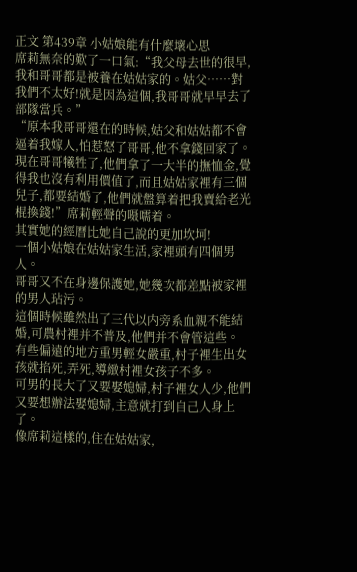正文 第439章 小姑娘能有什麼壞心思
席莉無奈的歎了一口氣:“我父母去世的很早,我和哥哥都是被養在姑姑家的。姑父……對我們不太好!就是因為這個,我哥哥就早早去了部隊當兵。”
“原本我哥哥還在的時候,姑父和姑姑都不會逼着我嫁人,怕惹怒了哥哥,他不拿錢回家了。現在哥哥犧牲了,他們拿了一大半的撫恤金,覺得我也沒有利用價值了,而且姑姑家裡有三個兒子,都要結婚了,他們就盤算着把我賣給老光棍換錢!”席莉輕聲的嗫嚅着。
其實她的經曆比她自己說的更加坎坷!
一個小姑娘在姑姑家生活,家裡頭有四個男人。
哥哥又不在身邊保護她,她幾次都差點被家裡的男人玷污。
這個時候雖然出了三代以内旁系血親不能結婚,可農村裡并不普及,他們并不會管這些。
有些偏遠的地方重男輕女嚴重,村子裡生出女孩就掐死,弄死,導緻村裡女孩子不多。
可男的長大了又要娶媳婦,村子裡女人少,他們又要想辦法娶媳婦,主意就打到自己人身上了。
像席莉這樣的,住在姑姑家,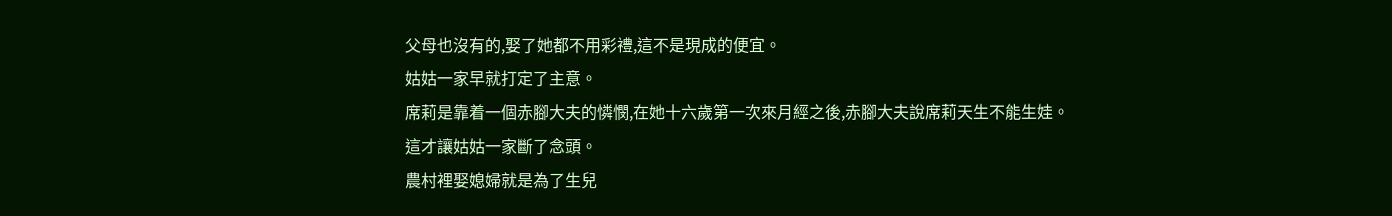父母也沒有的,娶了她都不用彩禮,這不是現成的便宜。
姑姑一家早就打定了主意。
席莉是靠着一個赤腳大夫的憐憫,在她十六歲第一次來月經之後,赤腳大夫說席莉天生不能生娃。
這才讓姑姑一家斷了念頭。
農村裡娶媳婦就是為了生兒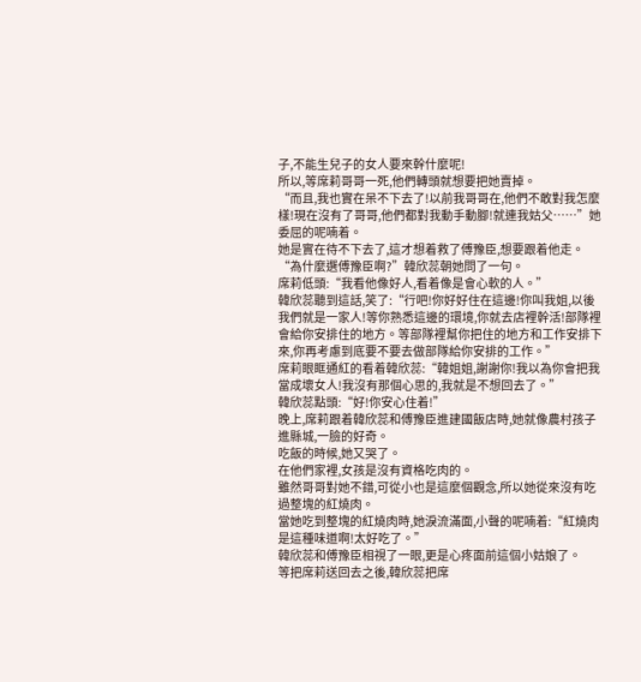子,不能生兒子的女人要來幹什麼呢!
所以,等席莉哥哥一死,他們轉頭就想要把她賣掉。
“而且,我也實在呆不下去了!以前我哥哥在,他們不敢對我怎麼樣!現在沒有了哥哥,他們都對我動手動腳!就連我姑父……”她委屈的呢喃着。
她是實在待不下去了,這才想着救了傅豫臣,想要跟着他走。
“為什麼選傅豫臣啊?”韓欣蕊朝她問了一句。
席莉低頭:“我看他像好人,看着像是會心軟的人。”
韓欣蕊聽到這話,笑了:“行吧!你好好住在這邊!你叫我姐,以後我們就是一家人!等你熟悉這邊的環境,你就去店裡幹活!部隊裡會給你安排住的地方。等部隊裡幫你把住的地方和工作安排下來,你再考慮到底要不要去做部隊給你安排的工作。”
席莉眼眶通紅的看着韓欣蕊:“韓姐姐,謝謝你!我以為你會把我當成壞女人!我沒有那個心思的,我就是不想回去了。”
韓欣蕊點頭:“好!你安心住着!”
晚上,席莉跟着韓欣蕊和傅豫臣進建國飯店時,她就像農村孩子進縣城,一臉的好奇。
吃飯的時候,她又哭了。
在他們家裡,女孩是沒有資格吃肉的。
雖然哥哥對她不錯,可從小也是這麼個觀念,所以她從來沒有吃過整塊的紅燒肉。
當她吃到整塊的紅燒肉時,她淚流滿面,小聲的呢喃着:“紅燒肉是這種味道啊!太好吃了。”
韓欣蕊和傅豫臣相視了一眼,更是心疼面前這個小姑娘了。
等把席莉送回去之後,韓欣蕊把席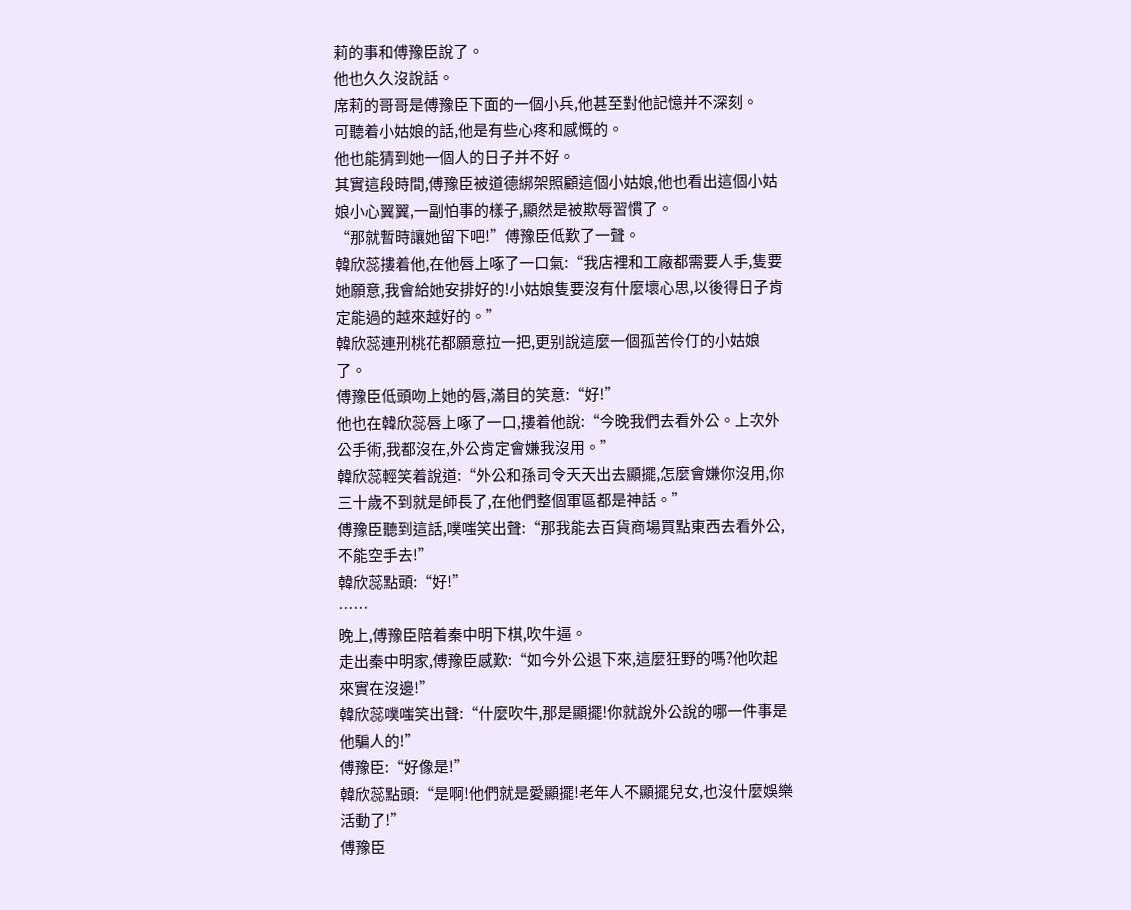莉的事和傅豫臣說了。
他也久久沒說話。
席莉的哥哥是傅豫臣下面的一個小兵,他甚至對他記憶并不深刻。
可聽着小姑娘的話,他是有些心疼和感慨的。
他也能猜到她一個人的日子并不好。
其實這段時間,傅豫臣被道德綁架照顧這個小姑娘,他也看出這個小姑娘小心翼翼,一副怕事的樣子,顯然是被欺辱習慣了。
“那就暫時讓她留下吧!”傅豫臣低歎了一聲。
韓欣蕊摟着他,在他唇上啄了一口氣:“我店裡和工廠都需要人手,隻要她願意,我會給她安排好的!小姑娘隻要沒有什麼壞心思,以後得日子肯定能過的越來越好的。”
韓欣蕊連刑桃花都願意拉一把,更别說這麼一個孤苦伶仃的小姑娘了。
傅豫臣低頭吻上她的唇,滿目的笑意:“好!”
他也在韓欣蕊唇上啄了一口,摟着他說:“今晚我們去看外公。上次外公手術,我都沒在,外公肯定會嫌我沒用。”
韓欣蕊輕笑着說道:“外公和孫司令天天出去顯擺,怎麼會嫌你沒用,你三十歲不到就是師長了,在他們整個軍區都是神話。”
傅豫臣聽到這話,噗嗤笑出聲:“那我能去百貨商場買點東西去看外公,不能空手去!”
韓欣蕊點頭:“好!”
……
晚上,傅豫臣陪着秦中明下棋,吹牛逼。
走出秦中明家,傅豫臣感歎:“如今外公退下來,這麼狂野的嗎?他吹起來實在沒邊!”
韓欣蕊噗嗤笑出聲:“什麼吹牛,那是顯擺!你就說外公說的哪一件事是他騙人的!”
傅豫臣:“好像是!”
韓欣蕊點頭:“是啊!他們就是愛顯擺!老年人不顯擺兒女,也沒什麼娛樂活動了!”
傅豫臣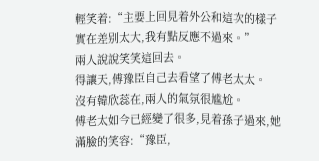輕笑着:“主要上回見着外公和這次的樣子實在差别太大,我有點反應不過來。”
兩人說說笑笑這回去。
得讓天,傅豫臣自己去看望了傅老太太。
沒有韓欣蕊在,兩人的氣氛很尴尬。
傅老太如今已經變了很多,見着孫子過來,她滿臉的笑容:“豫臣,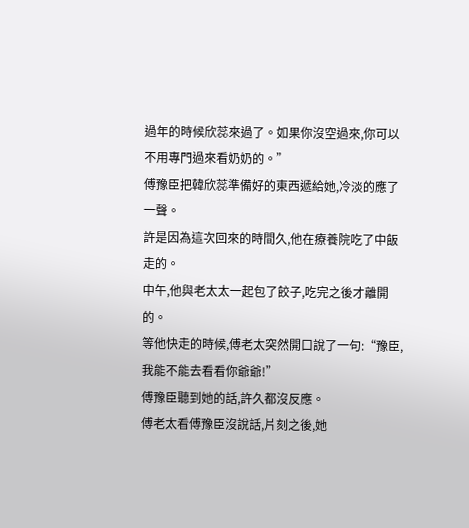過年的時候欣蕊來過了。如果你沒空過來,你可以不用專門過來看奶奶的。”
傅豫臣把韓欣蕊準備好的東西遞給她,冷淡的應了一聲。
許是因為這次回來的時間久,他在療養院吃了中飯走的。
中午,他與老太太一起包了餃子,吃完之後才離開的。
等他快走的時候,傅老太突然開口說了一句:“豫臣,我能不能去看看你爺爺!”
傅豫臣聽到她的話,許久都沒反應。
傅老太看傅豫臣沒說話,片刻之後,她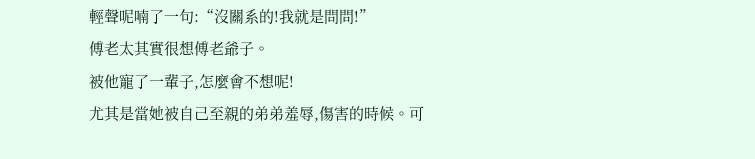輕聲呢喃了一句:“沒關系的!我就是問問!”
傅老太其實很想傅老爺子。
被他寵了一輩子,怎麼會不想呢!
尤其是當她被自己至親的弟弟羞辱,傷害的時候。可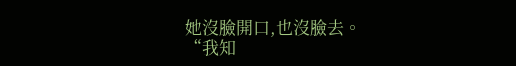她沒臉開口,也沒臉去。
“我知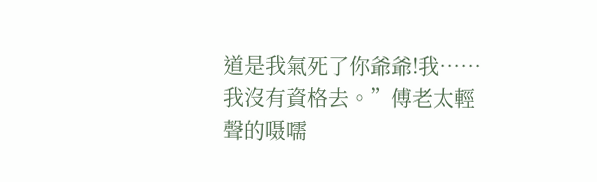道是我氣死了你爺爺!我……我沒有資格去。”傅老太輕聲的嗫嚅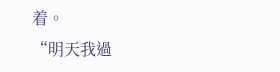着。
“明天我過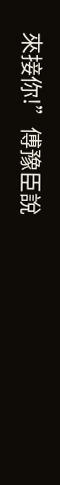來接你!”傅豫臣說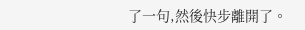了一句,然後快步離開了。